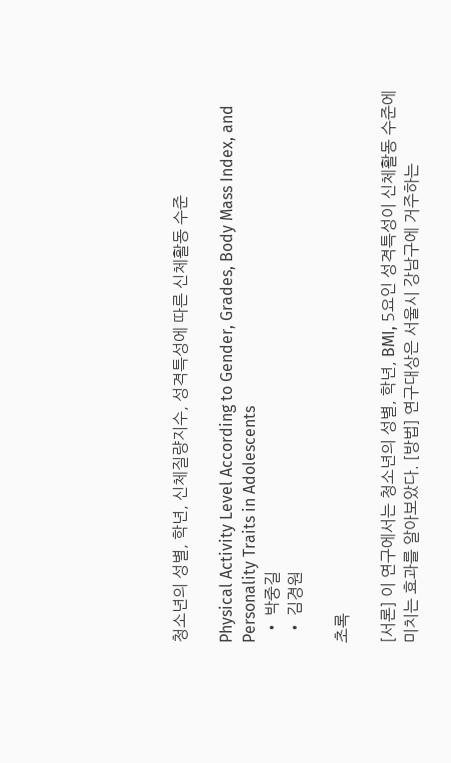청소년의 성별, 학년, 신체질량지수, 성격특성에 따른 신체활동 수준

Physical Activity Level According to Gender, Grades, Body Mass Index, and Personality Traits in Adolescents
  • 박중길
  • 김경원

초록

[서론] 이 연구에서는 청소년의 성별, 학년, BMI, 5요인 성격특성이 신체활동 수준에 미치는 효과를 알아보았다. [방법] 연구대상은 서울시 강남구에 거주하는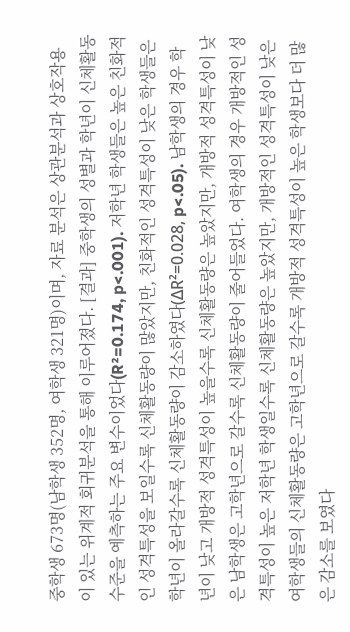중학생 673명(남학생 352명, 여학생 321명)이며, 자료 분석은 상관분석과 상호작용이 있는 위계적 회귀분석을 통해 이루어졌다. [결과] 중학생의 성별과 학년이 신체활동 수준을 예측하는 주요 변수이었다(R²=0.174, p<.001). 저학년 학생들은 높은 친화적인 성격특성을 보일수록 신체활동량이 많았지만, 친화적인 성격특성이 낮은 학생들은 학년이 올라갈수록 신체활동량이 감소하였다(ΔR²=0.028, p<.05). 남학생의 경우 학년이 낮고 개방적 성격특성이 높을수록 신체활동량은 높았지만, 개방적 성격특성이 낮은 남학생은 고학년으로 갈수록 신체활동량이 줄어들었다. 여학생의 경우 개방적인 성격특성이 높은 저학년 학생일수록 신체활동량은 높았지만, 개방적인 성격특성이 낮은 여학생들의 신체활동량은 고학년으로 갈수록 개방적 성격특성이 높은 학생보다 더 많은 감소를 보였다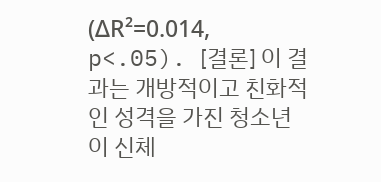(ΔR²=0.014, p<.05). [결론] 이 결과는 개방적이고 친화적인 성격을 가진 청소년이 신체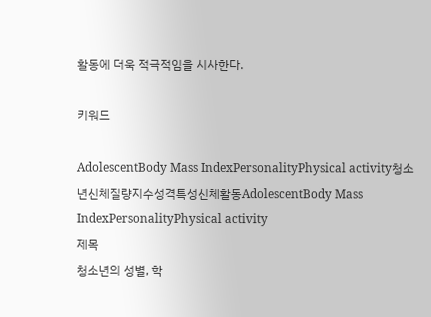활동에 더욱 적극적임을 시사한다.

키워드

AdolescentBody Mass IndexPersonalityPhysical activity청소년신체질량지수성격특성신체활동AdolescentBody Mass IndexPersonalityPhysical activity
제목
청소년의 성별, 학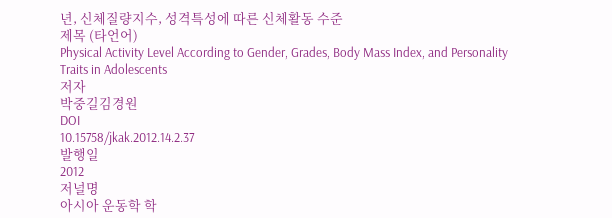년, 신체질량지수, 성격특성에 따른 신체활동 수준
제목 (타언어)
Physical Activity Level According to Gender, Grades, Body Mass Index, and Personality Traits in Adolescents
저자
박중길김경원
DOI
10.15758/jkak.2012.14.2.37
발행일
2012
저널명
아시아 운동학 학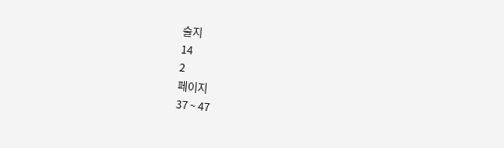술지
14
2
페이지
37 ~ 47